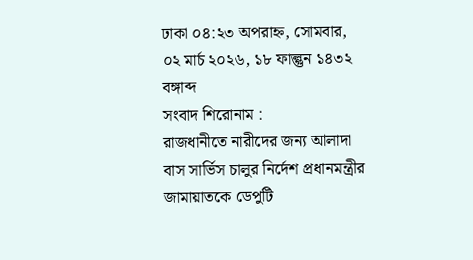ঢাকা ০৪:২৩ অপরাহ্ন, সোমবার, ০২ মার্চ ২০২৬, ১৮ ফাল্গুন ১৪৩২ বঙ্গাব্দ
সংবাদ শিরোনাম :
রাজধানীতে নারীদের জন্য আলাদা বাস সার্ভিস চালুর নির্দেশ প্রধানমন্ত্রীর জামায়াতকে ডেপুটি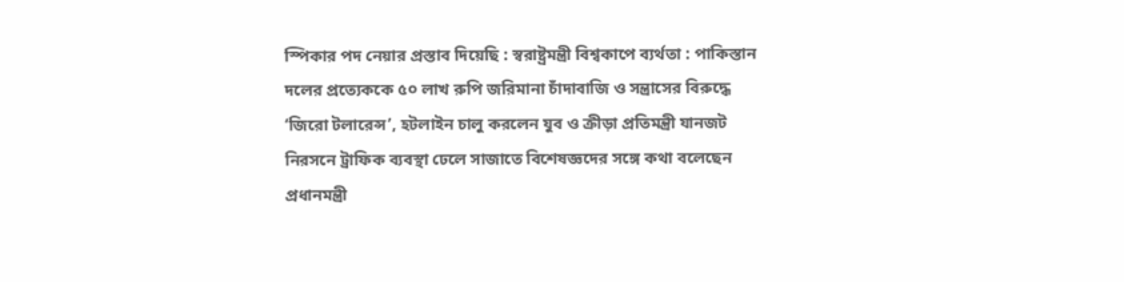স্পিকার পদ নেয়ার প্রস্তাব দিয়েছি : স্বরাষ্ট্রমন্ত্রী বিশ্বকাপে ব্যর্থতা : পাকিস্তান দলের প্রত্যেককে ৫০ লাখ রুপি জরিমানা চাঁদাবাজি ও সন্ত্রাসের বিরুদ্ধে ‘জিরো টলারেন্স’, হটলাইন চালু করলেন যুব ও ক্রীড়া প্রতিমন্ত্রী যানজট নিরসনে ট্রাফিক ব্যবস্থা ঢেলে সাজাতে বিশেষজ্ঞদের সঙ্গে কথা বলেছেন প্রধানমন্ত্রী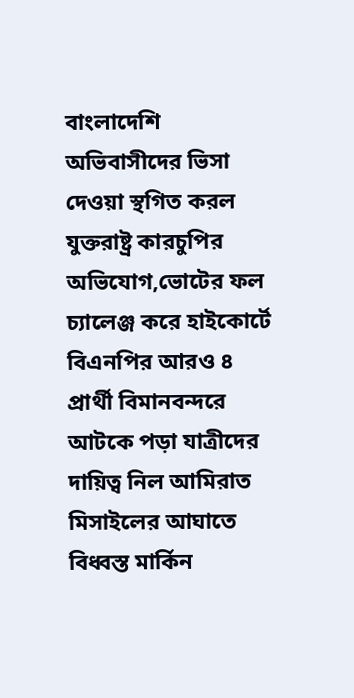বাংলাদেশি অভিবাসীদের ভিসা দেওয়া স্থগিত করল যুক্তরাষ্ট্র কারচুপির অভিযোগ,ভোটের ফল চ্যালেঞ্জ করে হাইকোর্টে বিএনপির আরও ৪ প্রার্থী বিমানবন্দরে আটকে পড়া যাত্রীদের দায়িত্ব নিল আমিরাত মিসাইলের আঘাতে বিধ্বস্ত মার্কিন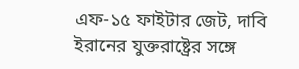এফ-১৫ ফাইটার জেট, দাবি ইরানের যুক্তরাষ্ট্রের সঙ্গে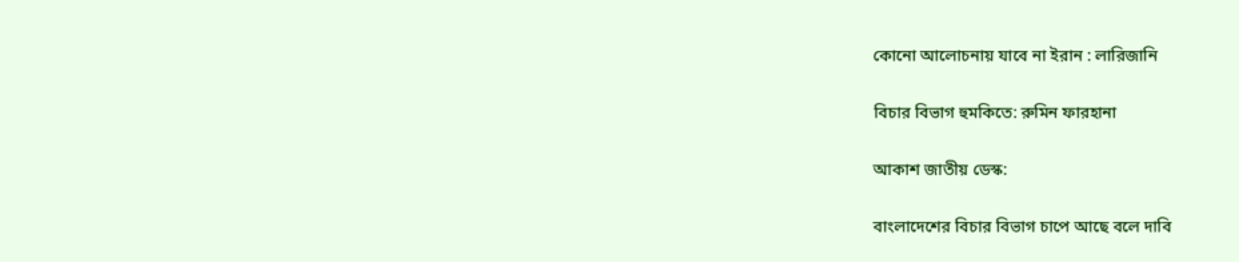কোনো আলোচনায় যাবে না ইরান : লারিজানি

বিচার বিভাগ হুমকিতে: রুমিন ফারহানা

আকাশ জাতীয় ডেস্ক:

বাংলাদেশের বিচার বিভাগ চাপে আছে বলে দাবি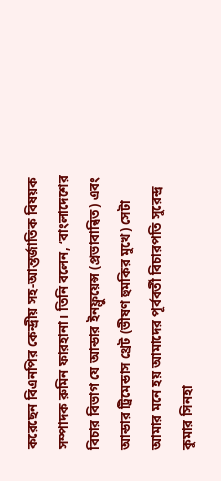করেছেন বিএনপির কেন্দ্রীয় সহ-আন্তর্জাতিক বিষয়ক সম্পাদক রুমিন ফারহানা। তিনি বলেন, ‘বাংলাদেশের বিচার বিভাগ যে আন্ডার ইনফ্লুয়েন্স (প্রভাবান্বিত) এবং আন্ডার ট্রিমেন্ডাস থ্রেট (ভীষণ হুমকির মুখে) সেটা আমার মনে হয় আমাদের পূর্ববর্তী বিচারপতি সুরেন্দ্র কুমার সিনহা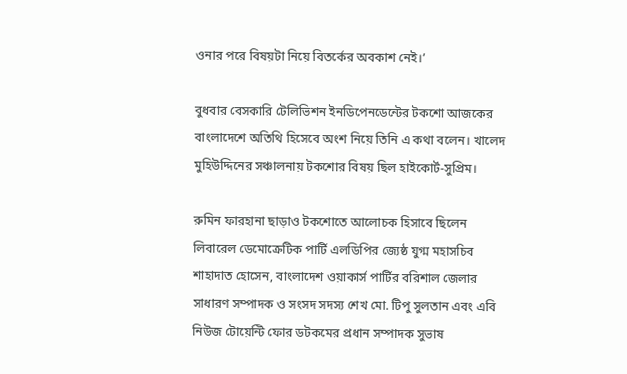ওনার পরে বিষয়টা নিয়ে বিতর্কের অবকাশ নেই।’

বুধবার বেসকারি টেলিভিশন ইনডিপেনডেন্টের টকশো আজকের বাংলাদেশে অতিথি হিসেবে অংশ নিয়ে তিনি এ কথা বলেন। খালেদ মুহিউদ্দিনের সঞ্চালনায় টকশোর বিষয় ছিল হাইকোর্ট-সুপ্রিম।

রুমিন ফারহানা ছাড়াও টকশোতে আলোচক হিসাবে ছিলেন লিবারেল ডেমোক্রেটিক পার্টি এলডিপির জ্যেষ্ঠ যুগ্ম মহাসচিব শাহাদাত হোসেন, বাংলাদেশ ওয়াকার্স পার্টির বরিশাল জেলার সাধারণ সম্পাদক ও সংসদ সদস্য শেখ মো. টিপু সুলতান এবং এবি নিউজ টোয়েন্টি ফোর ডটকমের প্রধান সম্পাদক সুভাষ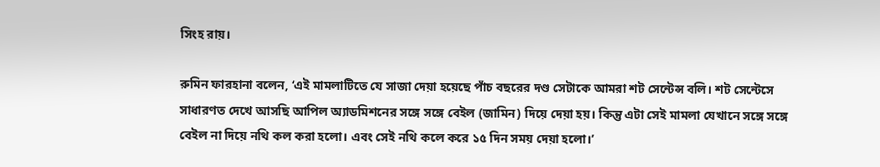সিংহ রায়।

রুমিন ফারহানা বলেন, ‘এই মামলাটিতে যে সাজা দেয়া হয়েছে পাঁচ বছরের দণ্ড সেটাকে আমরা শট সেন্টেন্স বলি। শট সেন্টেসে সাধারণত দেখে আসছি আপিল অ্যাডমিশনের সঙ্গে সঙ্গে বেইল (জামিন) দিয়ে দেয়া হয়। কিন্তু এটা সেই মামলা যেখানে সঙ্গে সঙ্গে বেইল না দিয়ে নথি কল করা হলো। এবং সেই নথি কলে করে ১৫ দিন সময় দেয়া হলো।’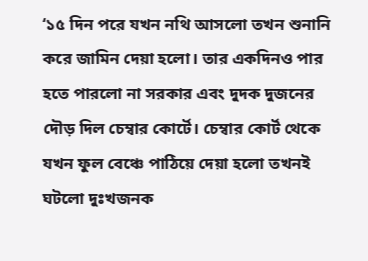‘১৫ দিন পরে যখন নথি আসলো তখন শুনানি করে জামিন দেয়া হলো। তার একদিনও পার হতে পারলো না সরকার এবং দুদক দুজনের দৌড় দিল চেম্বার কোর্টে। চেম্বার কোর্ট থেকে যখন ফুল বেঞ্চে পাঠিয়ে দেয়া হলো তখনই ঘটলো দুঃখজনক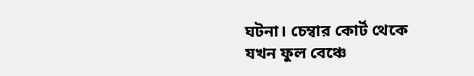ঘটনা। চেম্বার কোর্ট থেকে যখন ফুল বেঞ্চে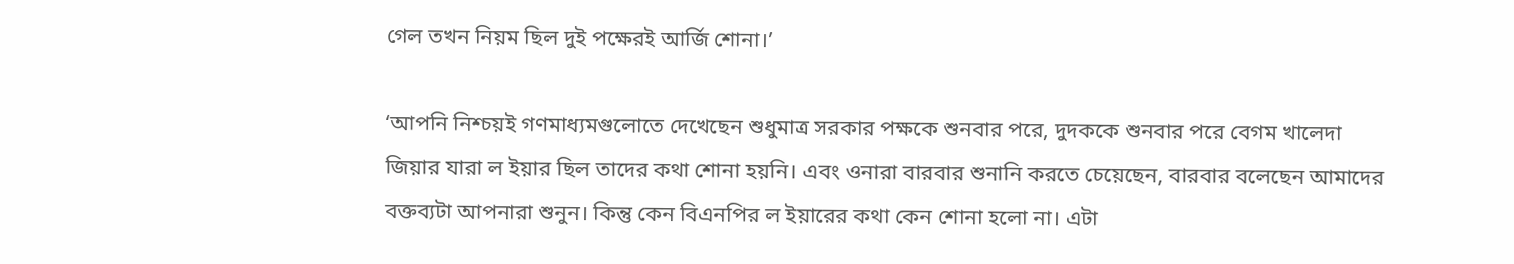গেল তখন নিয়ম ছিল দুই পক্ষেরই আর্জি শোনা।’

‘আপনি নিশ্চয়ই গণমাধ্যমগুলোতে দেখেছেন শুধুমাত্র সরকার পক্ষকে শুনবার পরে, দুদককে শুনবার পরে বেগম খালেদা জিয়ার যারা ল ইয়ার ছিল তাদের কথা শোনা হয়নি। এবং ওনারা বারবার শুনানি করতে চেয়েছেন, বারবার বলেছেন আমাদের বক্তব্যটা আপনারা শুনুন। কিন্তু কেন বিএনপির ল ইয়ারের কথা কেন শোনা হলো না। এটা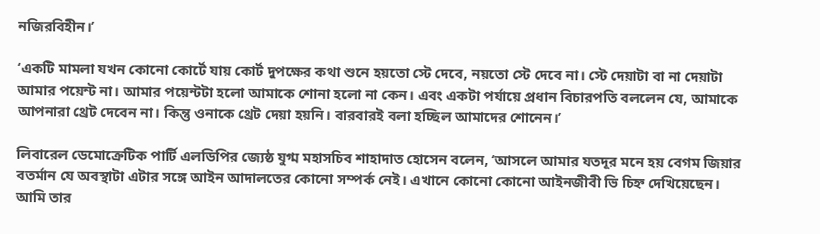নজিরবিহীন।’

‘একটি মামলা যখন কোনো কোর্টে যায় কোর্ট দুপক্ষের কথা শুনে হয়তো স্টে দেবে, নয়তো স্টে দেবে না। স্টে দেয়াটা বা না দেয়াটা আমার পয়েন্ট না। আমার পয়েন্টটা হলো আমাকে শোনা হলো না কেন। এবং একটা পর্যায়ে প্রধান বিচারপতি বললেন যে, আমাকে আপনারা থ্রেট দেবেন না। কিন্তু ওনাকে থ্রেট দেয়া হয়নি। বারবারই বলা হচ্ছিল আমাদের শোনেন।’

লিবারেল ডেমোক্রেটিক পার্টি এলডিপির জ্যেষ্ঠ যুগ্ম মহাসচিব শাহাদাত হোসেন বলেন, ‘আসলে আমার যতদূর মনে হয় বেগম জিয়ার বতর্মান যে অবস্থাটা এটার সঙ্গে আইন আদালতের কোনো সম্পর্ক নেই। এখানে কোনো কোনো আইনজীবী ভি চিহ্ন দেখিয়েছেন। আমি তার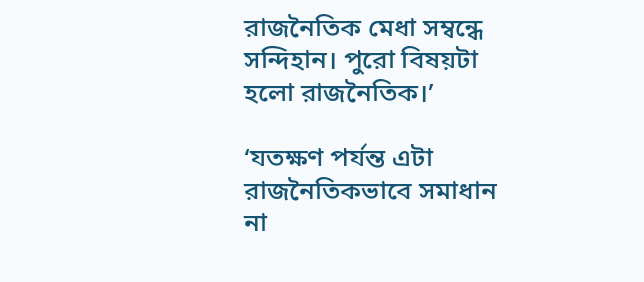রাজনৈতিক মেধা সম্বন্ধে সন্দিহান। পুরো বিষয়টা হলো রাজনৈতিক।’

‘যতক্ষণ পর্যন্ত এটা রাজনৈতিকভাবে সমাধান না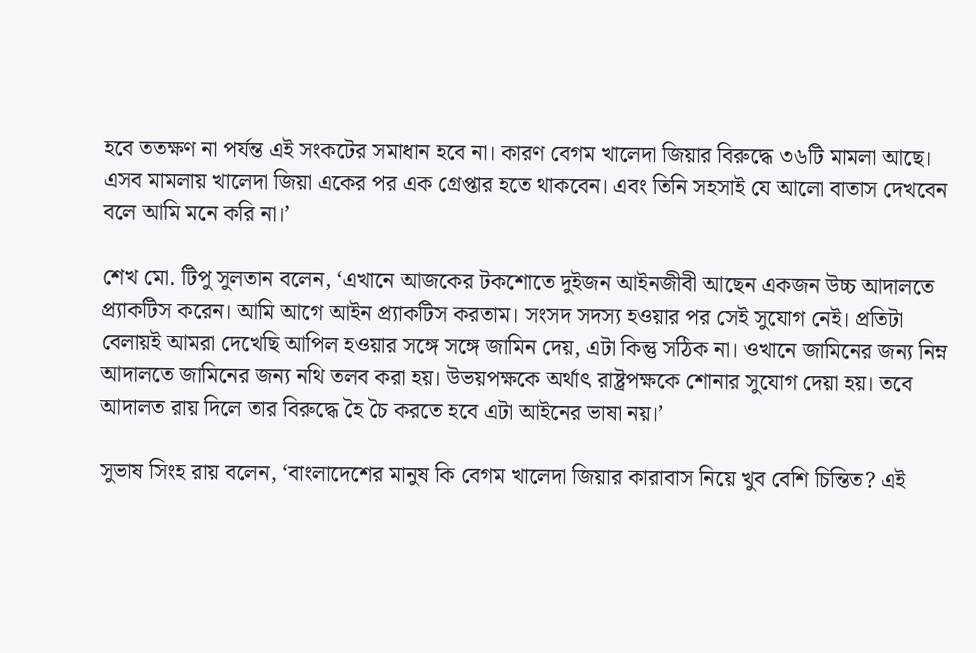হবে ততক্ষণ না পর্যন্ত এই সংকটের সমাধান হবে না। কারণ বেগম খালেদা জিয়ার বিরুদ্ধে ৩৬টি মামলা আছে। এসব মামলায় খালেদা জিয়া একের পর এক গ্রেপ্তার হতে থাকবেন। এবং তিনি সহসাই যে আলো বাতাস দেখবেন বলে আমি মনে করি না।’

শেখ মো. টিপু সুলতান বলেন, ‘এখানে আজকের টকশোতে দুইজন আইনজীবী আছেন একজন উচ্চ আদালতে প্র্যাকটিস করেন। আমি আগে আইন প্র্যাকটিস করতাম। সংসদ সদস্য হওয়ার পর সেই সুযোগ নেই। প্রতিটা বেলায়ই আমরা দেখেছি আপিল হওয়ার সঙ্গে সঙ্গে জামিন দেয়, এটা কিন্তু সঠিক না। ওখানে জামিনের জন্য নিম্ন আদালতে জামিনের জন্য নথি তলব করা হয়। উভয়পক্ষকে অর্থাৎ রাষ্ট্রপক্ষকে শোনার সুযোগ দেয়া হয়। তবে আদালত রায় দিলে তার বিরুদ্ধে হৈ চৈ করতে হবে এটা আইনের ভাষা নয়।’

সুভাষ সিংহ রায় বলেন, ‘বাংলাদেশের মানুষ কি বেগম খালেদা জিয়ার কারাবাস নিয়ে খুব বেশি চিন্তিত? এই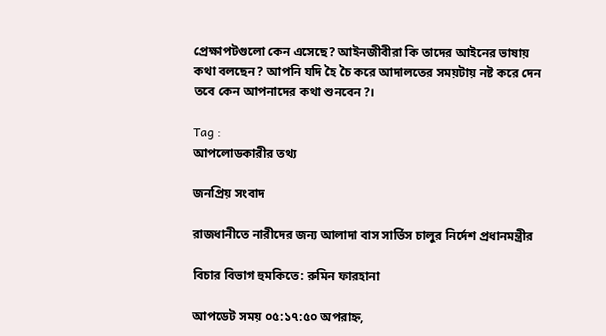প্রেক্ষাপটগুলো কেন এসেছে? আইনজীবীরা কি তাদের আইনের ভাষায় কথা বলছেন? আপনি যদি হৈ চৈ করে আদালতের সময়টায় নষ্ট করে দেন তবে কেন আপনাদের কথা শুনবেন?।

Tag :
আপলোডকারীর তথ্য

জনপ্রিয় সংবাদ

রাজধানীতে নারীদের জন্য আলাদা বাস সার্ভিস চালুর নির্দেশ প্রধানমন্ত্রীর

বিচার বিভাগ হুমকিতে: রুমিন ফারহানা

আপডেট সময় ০৫:১৭:৫০ অপরাহ্ন,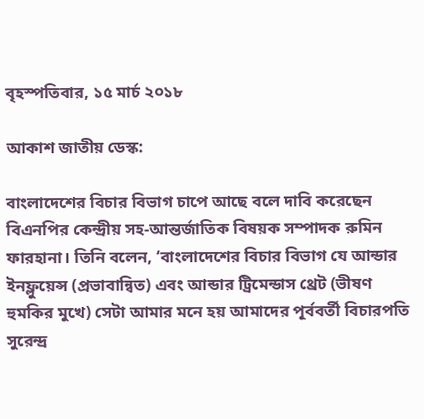বৃহস্পতিবার, ১৫ মার্চ ২০১৮

আকাশ জাতীয় ডেস্ক:

বাংলাদেশের বিচার বিভাগ চাপে আছে বলে দাবি করেছেন বিএনপির কেন্দ্রীয় সহ-আন্তর্জাতিক বিষয়ক সম্পাদক রুমিন ফারহানা। তিনি বলেন, ‘বাংলাদেশের বিচার বিভাগ যে আন্ডার ইনফ্লুয়েন্স (প্রভাবান্বিত) এবং আন্ডার ট্রিমেন্ডাস থ্রেট (ভীষণ হুমকির মুখে) সেটা আমার মনে হয় আমাদের পূর্ববর্তী বিচারপতি সুরেন্দ্র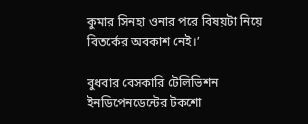কুমার সিনহা ওনার পরে বিষয়টা নিয়ে বিতর্কের অবকাশ নেই।’

বুধবার বেসকারি টেলিভিশন ইনডিপেনডেন্টের টকশো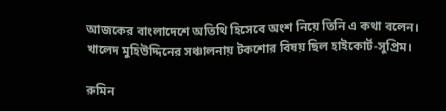আজকের বাংলাদেশে অতিথি হিসেবে অংশ নিয়ে তিনি এ কথা বলেন। খালেদ মুহিউদ্দিনের সঞ্চালনায় টকশোর বিষয় ছিল হাইকোর্ট-সুপ্রিম।

রুমিন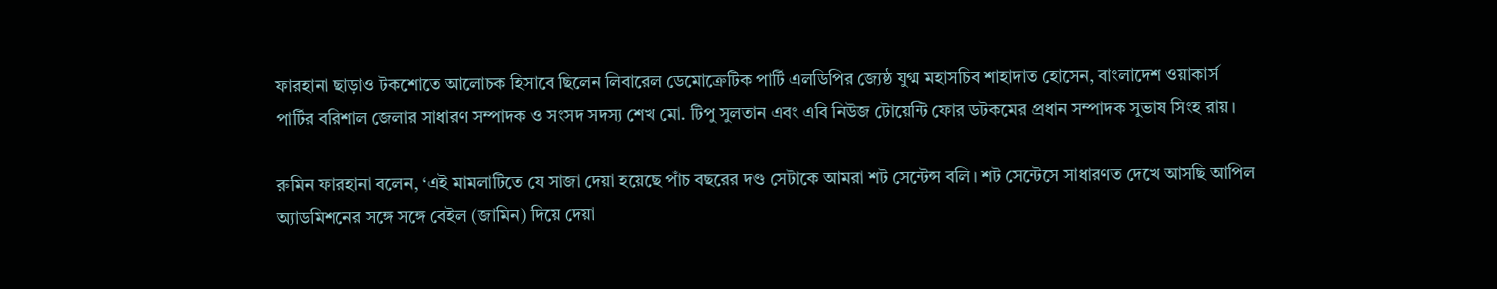ফারহানা ছাড়াও টকশোতে আলোচক হিসাবে ছিলেন লিবারেল ডেমোক্রেটিক পার্টি এলডিপির জ্যেষ্ঠ যুগ্ম মহাসচিব শাহাদাত হোসেন, বাংলাদেশ ওয়াকার্স পার্টির বরিশাল জেলার সাধারণ সম্পাদক ও সংসদ সদস্য শেখ মো. টিপু সুলতান এবং এবি নিউজ টোয়েন্টি ফোর ডটকমের প্রধান সম্পাদক সুভাষ সিংহ রায়।

রুমিন ফারহানা বলেন, ‘এই মামলাটিতে যে সাজা দেয়া হয়েছে পাঁচ বছরের দণ্ড সেটাকে আমরা শট সেন্টেন্স বলি। শট সেন্টেসে সাধারণত দেখে আসছি আপিল অ্যাডমিশনের সঙ্গে সঙ্গে বেইল (জামিন) দিয়ে দেয়া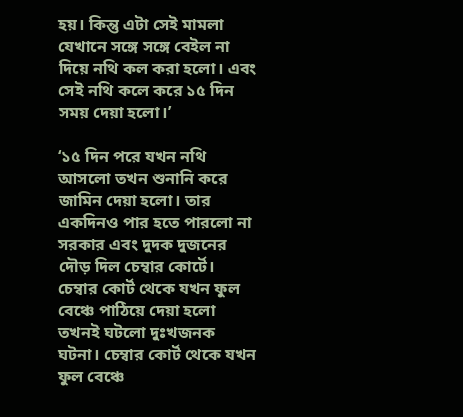হয়। কিন্তু এটা সেই মামলা যেখানে সঙ্গে সঙ্গে বেইল না দিয়ে নথি কল করা হলো। এবং সেই নথি কলে করে ১৫ দিন সময় দেয়া হলো।’

‘১৫ দিন পরে যখন নথি আসলো তখন শুনানি করে জামিন দেয়া হলো। তার একদিনও পার হতে পারলো না সরকার এবং দুদক দুজনের দৌড় দিল চেম্বার কোর্টে। চেম্বার কোর্ট থেকে যখন ফুল বেঞ্চে পাঠিয়ে দেয়া হলো তখনই ঘটলো দুঃখজনক ঘটনা। চেম্বার কোর্ট থেকে যখন ফুল বেঞ্চে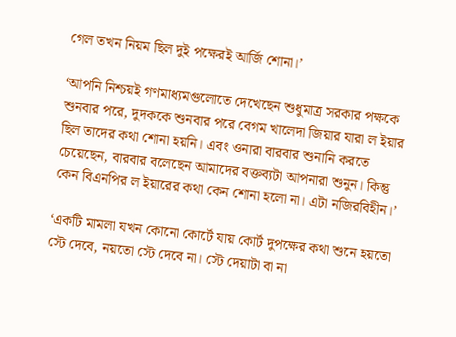গেল তখন নিয়ম ছিল দুই পক্ষেরই আর্জি শোনা।’

‘আপনি নিশ্চয়ই গণমাধ্যমগুলোতে দেখেছেন শুধুমাত্র সরকার পক্ষকে শুনবার পরে, দুদককে শুনবার পরে বেগম খালেদা জিয়ার যারা ল ইয়ার ছিল তাদের কথা শোনা হয়নি। এবং ওনারা বারবার শুনানি করতে চেয়েছেন, বারবার বলেছেন আমাদের বক্তব্যটা আপনারা শুনুন। কিন্তু কেন বিএনপির ল ইয়ারের কথা কেন শোনা হলো না। এটা নজিরবিহীন।’

‘একটি মামলা যখন কোনো কোর্টে যায় কোর্ট দুপক্ষের কথা শুনে হয়তো স্টে দেবে, নয়তো স্টে দেবে না। স্টে দেয়াটা বা না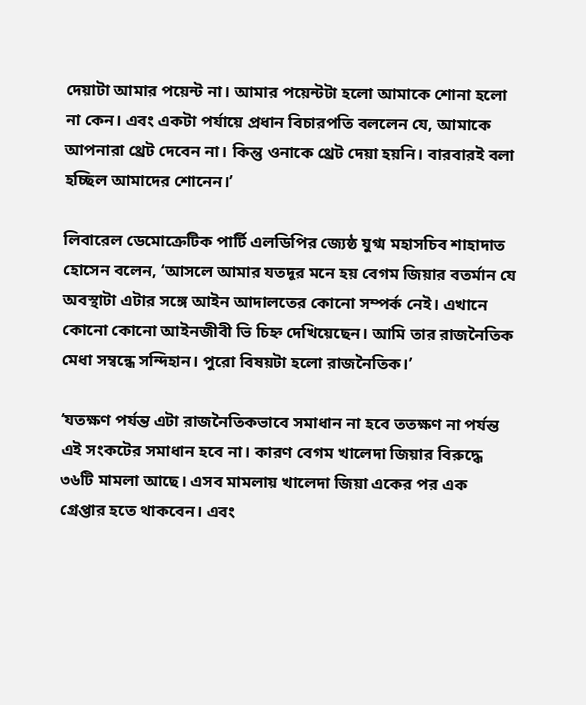দেয়াটা আমার পয়েন্ট না। আমার পয়েন্টটা হলো আমাকে শোনা হলো না কেন। এবং একটা পর্যায়ে প্রধান বিচারপতি বললেন যে, আমাকে আপনারা থ্রেট দেবেন না। কিন্তু ওনাকে থ্রেট দেয়া হয়নি। বারবারই বলা হচ্ছিল আমাদের শোনেন।’

লিবারেল ডেমোক্রেটিক পার্টি এলডিপির জ্যেষ্ঠ যুগ্ম মহাসচিব শাহাদাত হোসেন বলেন, ‘আসলে আমার যতদূর মনে হয় বেগম জিয়ার বতর্মান যে অবস্থাটা এটার সঙ্গে আইন আদালতের কোনো সম্পর্ক নেই। এখানে কোনো কোনো আইনজীবী ভি চিহ্ন দেখিয়েছেন। আমি তার রাজনৈতিক মেধা সম্বন্ধে সন্দিহান। পুরো বিষয়টা হলো রাজনৈতিক।’

‘যতক্ষণ পর্যন্ত এটা রাজনৈতিকভাবে সমাধান না হবে ততক্ষণ না পর্যন্ত এই সংকটের সমাধান হবে না। কারণ বেগম খালেদা জিয়ার বিরুদ্ধে ৩৬টি মামলা আছে। এসব মামলায় খালেদা জিয়া একের পর এক গ্রেপ্তার হতে থাকবেন। এবং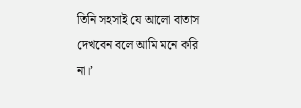তিনি সহসাই যে আলো বাতাস দেখবেন বলে আমি মনে করি না।’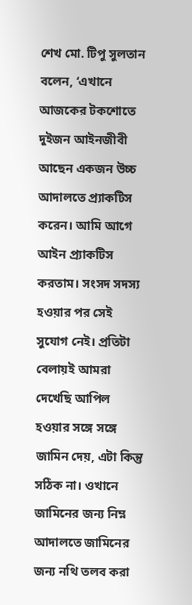শেখ মো. টিপু সুলতান বলেন, ‘এখানে আজকের টকশোতে দুইজন আইনজীবী আছেন একজন উচ্চ আদালতে প্র্যাকটিস করেন। আমি আগে আইন প্র্যাকটিস করতাম। সংসদ সদস্য হওয়ার পর সেই সুযোগ নেই। প্রতিটা বেলায়ই আমরা দেখেছি আপিল হওয়ার সঙ্গে সঙ্গে জামিন দেয়, এটা কিন্তু সঠিক না। ওখানে জামিনের জন্য নিম্ন আদালতে জামিনের জন্য নথি তলব করা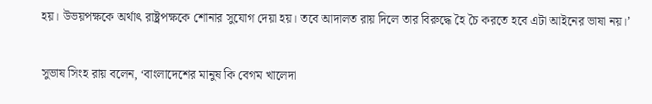হয়। উভয়পক্ষকে অর্থাৎ রাষ্ট্রপক্ষকে শোনার সুযোগ দেয়া হয়। তবে আদালত রায় দিলে তার বিরুদ্ধে হৈ চৈ করতে হবে এটা আইনের ভাষা নয়।’

সুভাষ সিংহ রায় বলেন, ‘বাংলাদেশের মানুষ কি বেগম খালেদা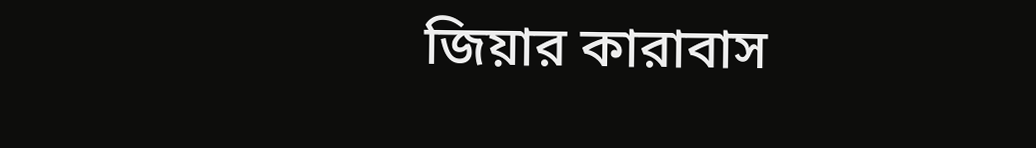জিয়ার কারাবাস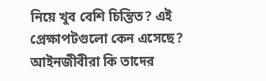নিয়ে খুব বেশি চিন্তিত? এই প্রেক্ষাপটগুলো কেন এসেছে? আইনজীবীরা কি তাদের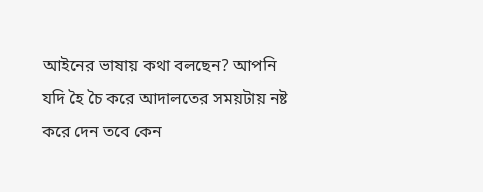আইনের ভাষায় কথা বলছেন? আপনি যদি হৈ চৈ করে আদালতের সময়টায় নষ্ট করে দেন তবে কেন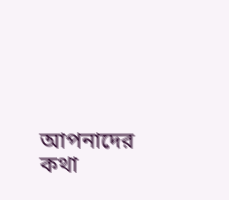আপনাদের কথা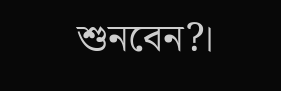শুনবেন?।